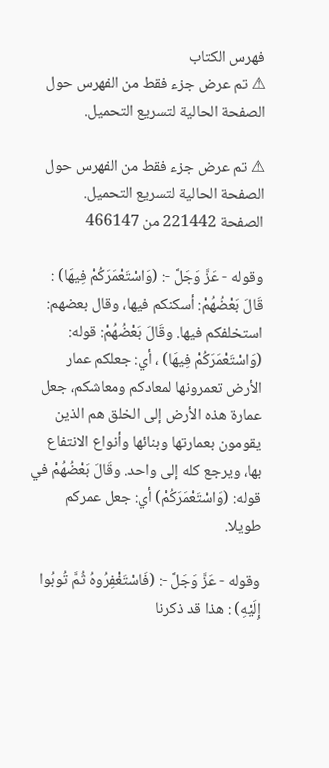فهرس الكتاب
⚠ تم عرض جزء فقط من الفهرس حول الصفحة الحالية لتسريع التحميل.

⚠ تم عرض جزء فقط من الفهرس حول الصفحة الحالية لتسريع التحميل.
الصفحة 221442 من 466147

وقوله - عَزَّ وَجَلَّ -: (وَاسْتَعْمَرَكُمْ فِيهَا) : قَالَ بَعْضُهُمْ: أسكنكم فيها، وقال بعضهم: استخلفكم فيها. وقَالَ بَعْضُهُمْ: قوله: (وَاسْتَعْمَرَكُمْ فِيهَا) ، أي: جعلكم عمار الأرض تعمرونها لمعادكم ومعاشكم، جعل عمارة هذه الأرض إلى الخلق هم الذين يقومون بعمارتها وبنائها وأنواع الانتفاع بها، ويرجع كله إلى واحد. وقَالَ بَعْضُهُمْ في قوله: (وَاسْتَعْمَرَكُمْ) أي: جعل عمركم طويلا.

وقوله - عَزَّ وَجَلَّ -: (فَاسْتَغْفِرُوهُ ثُمَّ تُوبُوا إِلَيْهِ) : هذا قد ذكرنا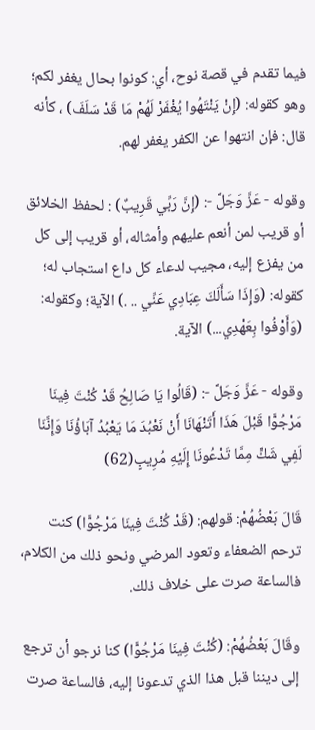فيما تقدم في قصة نوح، أي: كونوا بحال يغفر لكم؛ وهو كقوله: (إِنْ يَنْتَهُوا يُغْفَرْ لَهُمْ مَا قَدْ سَلَفَ) ، كأنه قال: فإن انتهوا عن الكفر يغفر لهم.

وقوله - عَزَّ وَجَلَّ -: (إِنَّ رَبِّي قَرِيبٌ) : لحفظ الخلائق أو قريب لمن أنعم عليهم وأمثاله، أو قريب إلى كل من يفزع إليه، مجيب لدعاء كل داع استجاب له؛ كقوله: (وَإِذَا سَأَلَكَ عِبَادِي عَنِّي .. .) الآية؛ وكقوله: (وَأَوْفُوا بِعَهْدِي...) الآية.

وقوله - عَزَّ وَجَلَّ -: (قَالُوا يَا صَالِحُ قَدْ كُنْتَ فِينَا مَرْجُوًّا قَبْلَ هَذَا أَتَنْهَانَا أَنْ نَعْبُدَ مَا يَعْبُدُ آبَاؤُنَا وَإِنَّنَا لَفِي شَكٍّ مِمَّا تَدْعُونَا إِلَيْهِ مُرِيبٍ(62)

قَالَ بَعْضُهُمْ: قولهم: (قَدْ كُنْتَ فِينَا مَرْجُوًّا) كنت ترحم الضعفاء وتعود المرضي ونحو ذلك من الكلام، فالساعة صرت على خلاف ذلك.

وقَالَ بَعْضُهُمْ: (كُنْتَ فِينَا مَرْجُوًّا) كنا نرجو أن ترجع إلى ديننا قبل هذا الذي تدعونا إليه، فالساعة صرت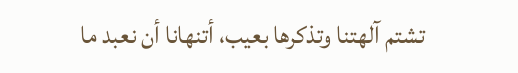تشتم آلهتنا وتذكرها بعيب، أتنهانا أن نعبد ما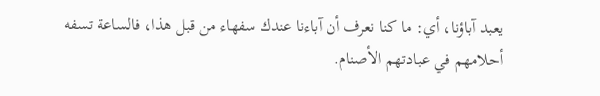يعبد آباؤنا، أي: ما كنا نعرف أن آباءنا عندك سفهاء من قبل هذا، فالساعة تسفه أحلامهم في عبادتهم الأصنام.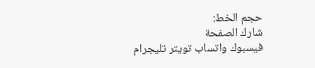حجم الخط:
شارك الصفحة
فيسبوك واتساب تويتر تليجرام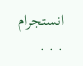انستجرام
. . .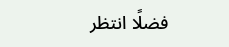فضلًا انتظر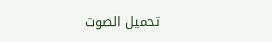تحميل الصوت